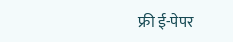फ्री ई-पेपर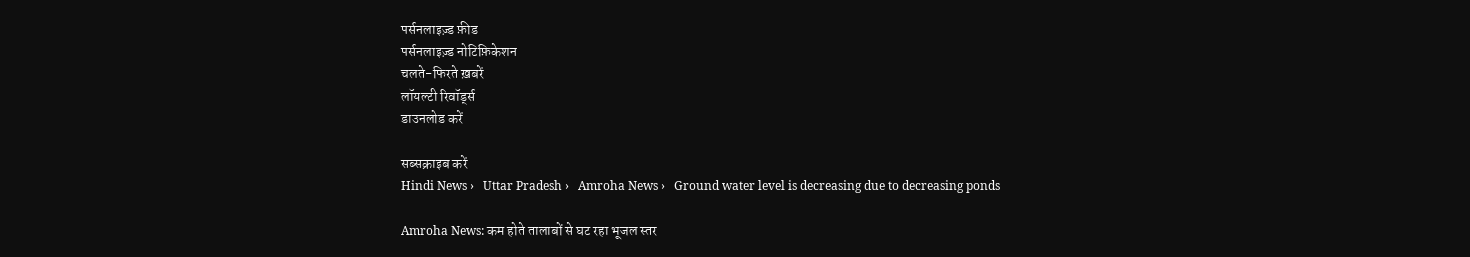पर्सनलाइज़्ड फ़ीड
पर्सनलाइज़्ड नोटिफ़िकेशन
चलते-फिरते ख़बरें
लॉयल्टी रिवॉर्ड्स
डाउनलोड करें

सब्सक्राइब करें
Hindi News ›   Uttar Pradesh ›   Amroha News ›   Ground water level is decreasing due to decreasing ponds

Amroha News: कम होते तालाबों से घट रहा भूजल स्तर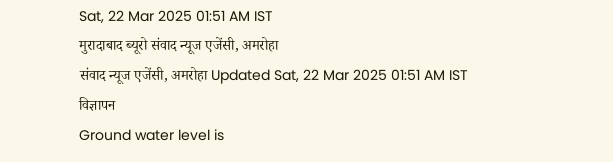Sat, 22 Mar 2025 01:51 AM IST
मुरादाबाद ब्यूरो संवाद न्यूज एजेंसी, अमरोहा
संवाद न्यूज एजेंसी, अमरोहा Updated Sat, 22 Mar 2025 01:51 AM IST
विज्ञापन
Ground water level is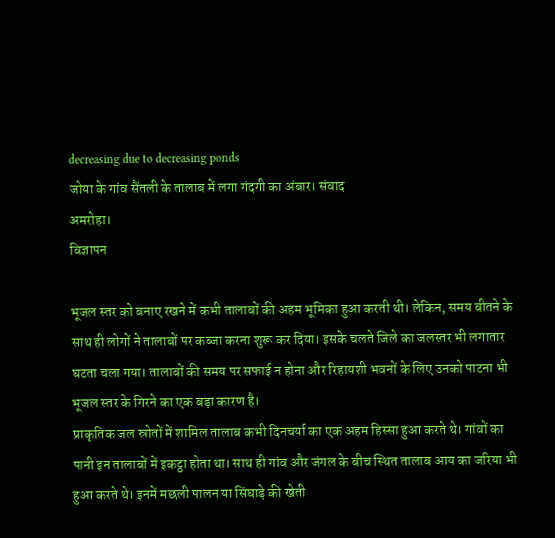decreasing due to decreasing ponds
जोया के गांव सैंतली के तालाब में लगा गंदगी का अंबार। संवाद
अमरोहा।
विज्ञापन

भूजल स्तर को बनाए रखने में कभी तालाबों की अहम भूमिका हुआ करती थी। लेकिन, समय बीतने के साथ ही लोगों ने तालाबों पर कब्जा करना शुरू कर दिया। इसके चलते जिले का जलस्तर भी लगातार घटता चला गया। तालाबों की समय पर सफाई न होना और रिहायशी भवनों के लिए उनको पाटना भी भूजल स्तर के गिरने का एक बड़ा कारण है।
प्राकृतिक जल स्रोतों में शामिल तालाब कभी दिनचर्या का एक अहम हिस्सा हुआ करते थे। गांवों का पानी इन तालाबों में इकट्ठा होता था। साथ ही गांव और जंगल के बीच स्थित तालाब आय का जरिया भी हुआ करते थे। इनमें मछली पालन या सिंघाड़े की खेती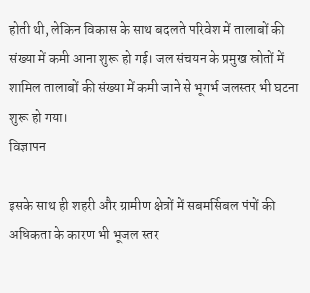होती थी, लेकिन विकास के साथ बदलते परिवेश में तालाबों की संख्या में कमी आना शुरू हो गई। जल संचयन के प्रमुख स्रोतों में शामिल तालाबों की संख्या में कमी जाने से भूगर्भ जलस्तर भी घटना शुरू हो गया।
विज्ञापन

इसके साथ ही शहरी और ग्रामीण क्षेत्रों में सबमर्सिबल पंपों की अधिकता के कारण भी भूजल स्तर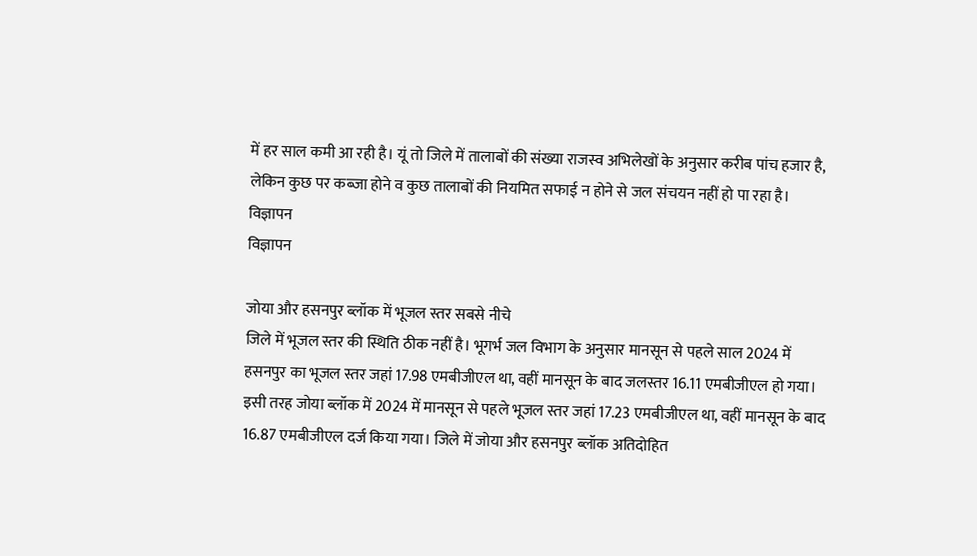में हर साल कमी आ रही है। यूं तो जिले में तालाबों की संख्या राजस्व अभिलेखों के अनुसार करीब पांच हजार है, लेकिन कुछ पर कब्जा होने व कुछ तालाबों की नियमित सफाई न होने से जल संचयन नहीं हो पा रहा है।
विज्ञापन
विज्ञापन

जोया और हसनपुर ब्लॉक में भूजल स्तर सबसे नीचे
जिले में भूजल स्तर की स्थिति ठीक नहीं है। भूगर्भ जल विभाग के अनुसार मानसून से पहले साल 2024 में हसनपुर का भूजल स्तर जहां 17.98 एमबीजीएल था, वहीं मानसून के बाद जलस्तर 16.11 एमबीजीएल हो गया। इसी तरह जोया ब्लॉक में 2024 में मानसून से पहले भूजल स्तर जहां 17.23 एमबीजीएल था, वहीं मानसून के बाद 16.87 एमबीजीएल दर्ज किया गया। जिले में जोया और हसनपुर ब्लॉक अतिदोहित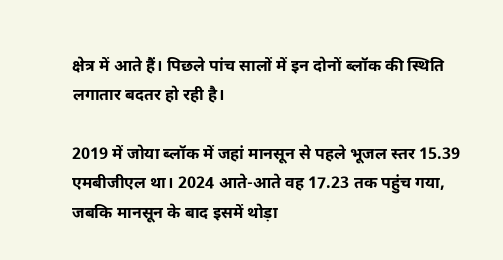क्षेत्र में आते हैं। पिछले पांच सालों में इन दोनों ब्लॉक की स्थिति लगातार बदतर हो रही है।

2019 में जोया ब्लॉक में जहां मानसून से पहले भूजल स्तर 15.39 एमबीजीएल था। 2024 आते-आते वह 17.23 तक पहुंच गया, जबकि मानसून के बाद इसमें थोड़ा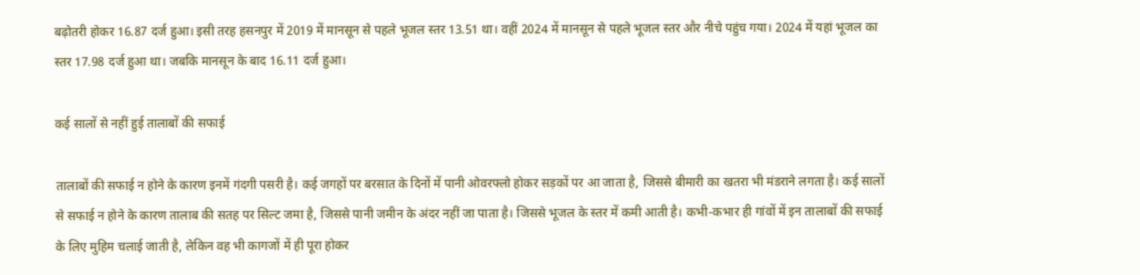बढ़ोतरी होकर 16.87 दर्ज हुआ। इसी तरह हसनपुर में 2019 में मानसून से पहले भूजल स्तर 13.51 था। वहीं 2024 में मानसून से पहले भूजल स्तर और नीचे पहुंच गया। 2024 में यहां भूजल का स्तर 17.98 दर्ज हुआ था। जबकि मानसून के बाद 16.11 दर्ज हुआ।

कई सालों से नहीं हुई तालाबों की सफाई

तालाबों की सफाई न होने के कारण इनमें गंदगी पसरी है। कई जगहों पर बरसात के दिनों में पानी ओवरफ्लो होकर सड़कों पर आ जाता है, जिससे बीमारी का खतरा भी मंडराने लगता है। कई सालों से सफाई न होने के कारण तालाब की सतह पर सिल्ट जमा है, जिससे पानी जमीन के अंदर नहीं जा पाता है। जिससे भूजल के स्तर में कमी आती है। कभी-कभार ही गांवों में इन तालाबों की सफाई के लिए मुहिम चलाई जाती है, लेकिन वह भी कागजों में ही पूरा होकर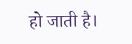हो जाती है।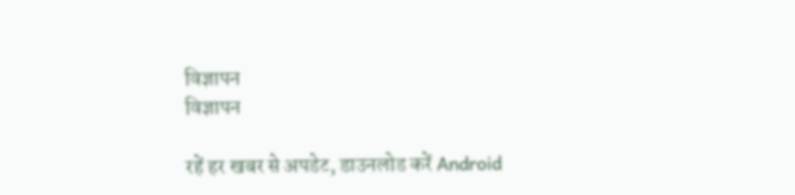विज्ञापन
विज्ञापन

रहें हर खबर से अपडेट, डाउनलोड करें Android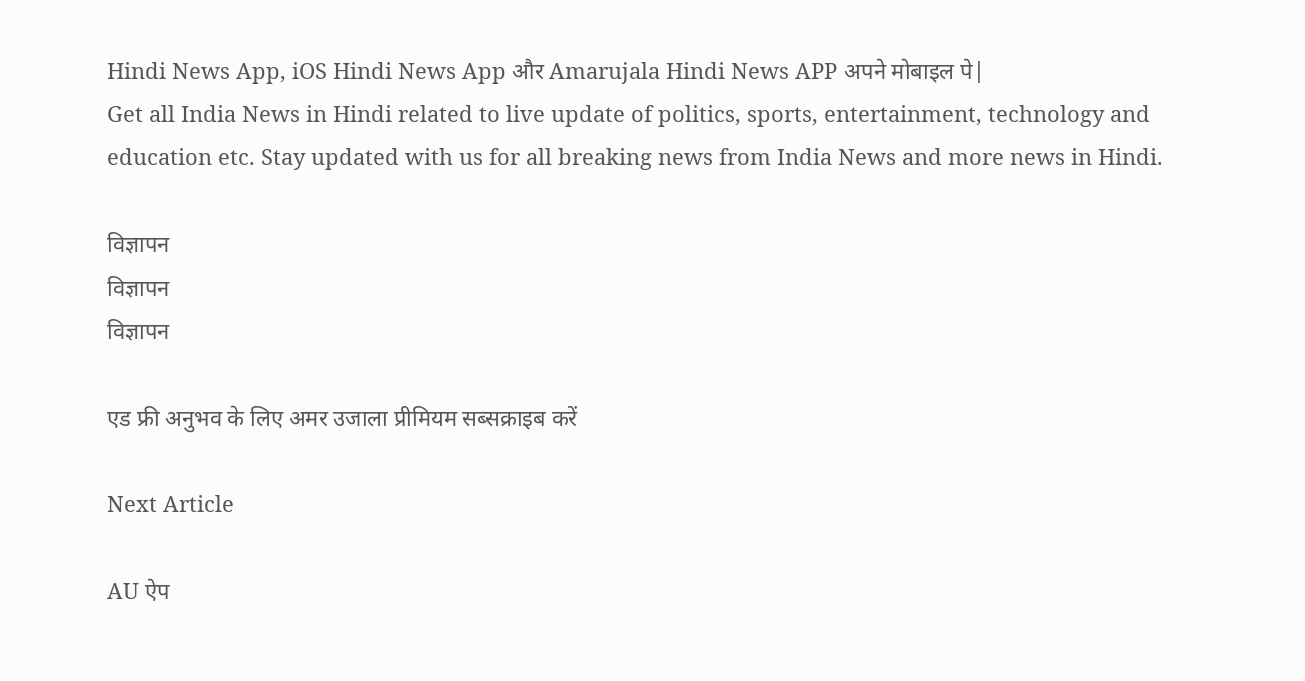Hindi News App, iOS Hindi News App और Amarujala Hindi News APP अपने मोबाइल पे|
Get all India News in Hindi related to live update of politics, sports, entertainment, technology and education etc. Stay updated with us for all breaking news from India News and more news in Hindi.

विज्ञापन
विज्ञापन
विज्ञापन

एड फ्री अनुभव के लिए अमर उजाला प्रीमियम सब्सक्राइब करें

Next Article

AU ऐप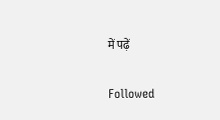में पढ़ें

Followed